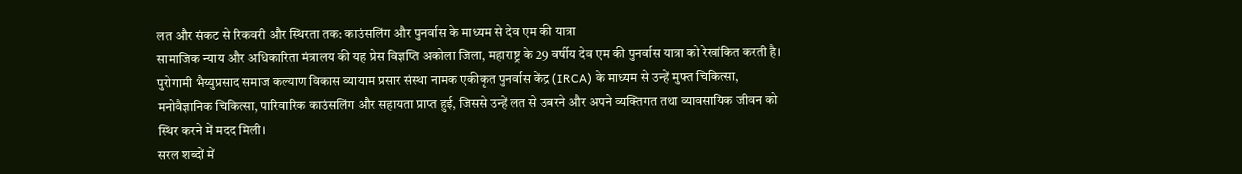लत और संकट से रिकवरी और स्थिरता तक: काउंसलिंग और पुनर्वास के माध्यम से देव एम की यात्रा
सामाजिक न्याय और अधिकारिता मंत्रालय की यह प्रेस विज्ञप्ति अकोला जिला, महाराष्ट्र के 29 वर्षीय देव एम की पुनर्वास यात्रा को रेखांकित करती है। पुरोगामी भैय्युप्रसाद समाज कल्याण विकास व्यायाम प्रसार संस्था नामक एकीकृत पुनर्वास केंद्र (IRCA) के माध्यम से उन्हें मुफ्त चिकित्सा, मनोवैज्ञानिक चिकित्सा, पारिवारिक काउंसलिंग और सहायता प्राप्त हुई, जिससे उन्हें लत से उबरने और अपने व्यक्तिगत तथा व्यावसायिक जीवन को स्थिर करने में मदद मिली।
सरल शब्दों में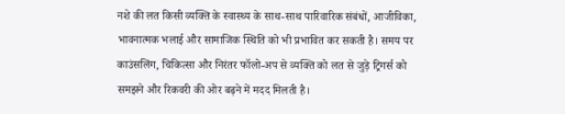नशे की लत किसी व्यक्ति के स्वास्थ्य के साथ-साथ पारिवारिक संबंधों, आजीविका, भावनात्मक भलाई और सामाजिक स्थिति को भी प्रभावित कर सकती है। समय पर काउंसलिंग, चिकित्सा और निरंतर फॉलो-अप से व्यक्ति को लत से जुड़े ट्रिगर्स को समझने और रिकवरी की ओर बढ़ने में मदद मिलती है।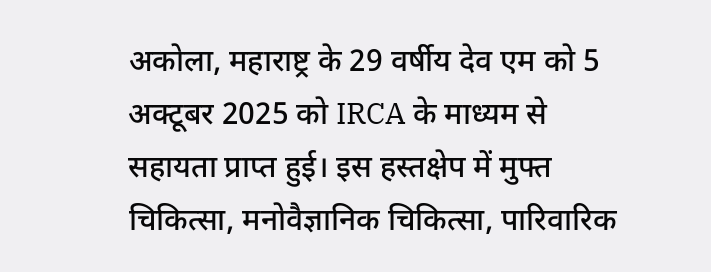अकोला, महाराष्ट्र के 29 वर्षीय देव एम को 5 अक्टूबर 2025 को IRCA के माध्यम से सहायता प्राप्त हुई। इस हस्तक्षेप में मुफ्त चिकित्सा, मनोवैज्ञानिक चिकित्सा, पारिवारिक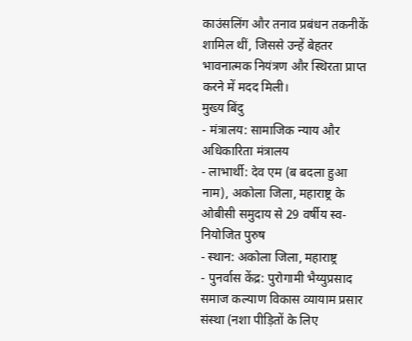काउंसलिंग और तनाव प्रबंधन तकनीकें शामिल थीं, जिससे उन्हें बेहतर भावनात्मक नियंत्रण और स्थिरता प्राप्त करने में मदद मिली।
मुख्य बिंदु
- मंत्रालय: सामाजिक न्याय और अधिकारिता मंत्रालय
- लाभार्थी: देव एम (ब बदला हुआ नाम), अकोला जिला, महाराष्ट्र के ओबीसी समुदाय से 29 वर्षीय स्व-नियोजित पुरुष
- स्थान: अकोला जिला, महाराष्ट्र
- पुनर्वास केंद्र: पुरोगामी भैय्युप्रसाद समाज कल्याण विकास व्यायाम प्रसार संस्था (नशा पीड़ितों के लिए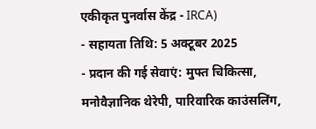एकीकृत पुनर्वास केंद्र - IRCA)
- सहायता तिथि: 5 अक्टूबर 2025
- प्रदान की गई सेवाएं: मुफ्त चिकित्सा, मनोवैज्ञानिक थेरेपी, पारिवारिक काउंसलिंग,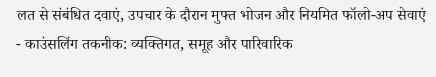लत से संबंधित दवाएं, उपचार के दौरान मुफ्त भोजन और नियमित फॉलो-अप सेवाएं
- काउंसलिंग तकनीक: व्यक्तिगत, समूह और पारिवारिक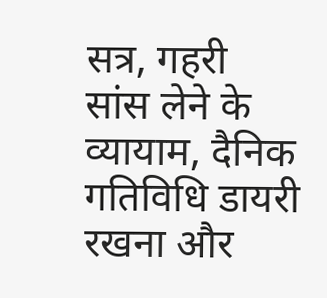सत्र, गहरी सांस लेने के व्यायाम, दैनिक गतिविधि डायरी रखना और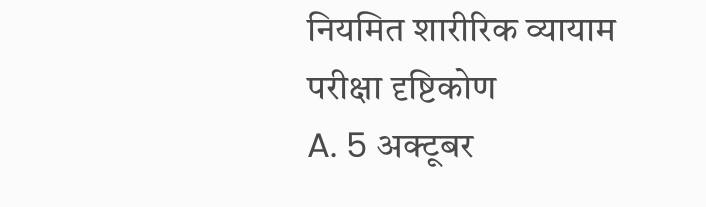नियमित शारीरिक व्यायाम
परीक्षा दृष्टिकोण
A. 5 अक्टूबर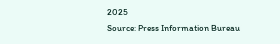2025
Source: Press Information Bureau